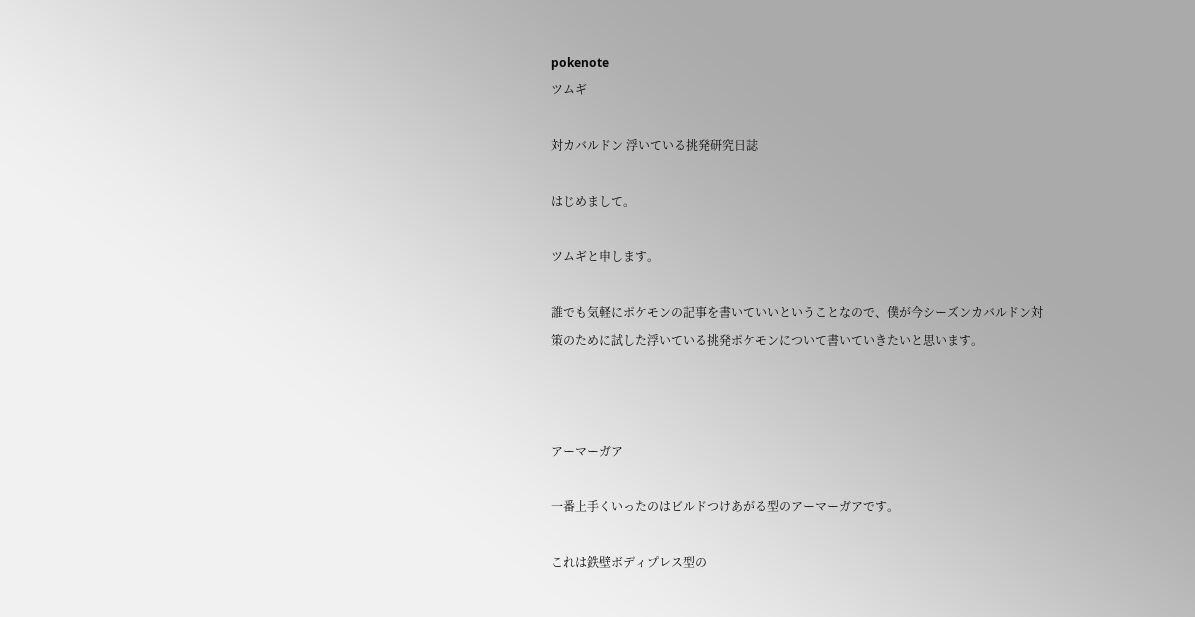pokenote
ツムギ

対カバルドン 浮いている挑発研究日誌

はじめまして。

ツムギと申します。

誰でも気軽にポケモンの記事を書いていいということなので、僕が今シーズンカバルドン対策のために試した浮いている挑発ポケモンについて書いていきたいと思います。



アーマーガア

一番上手くいったのはビルドつけあがる型のアーマーガアです。

これは鉄壁ボディプレス型の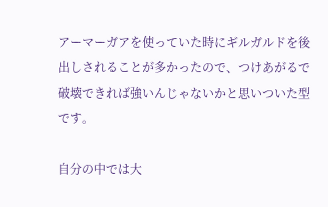アーマーガアを使っていた時にギルガルドを後出しされることが多かったので、つけあがるで破壊できれば強いんじゃないかと思いついた型です。

自分の中では大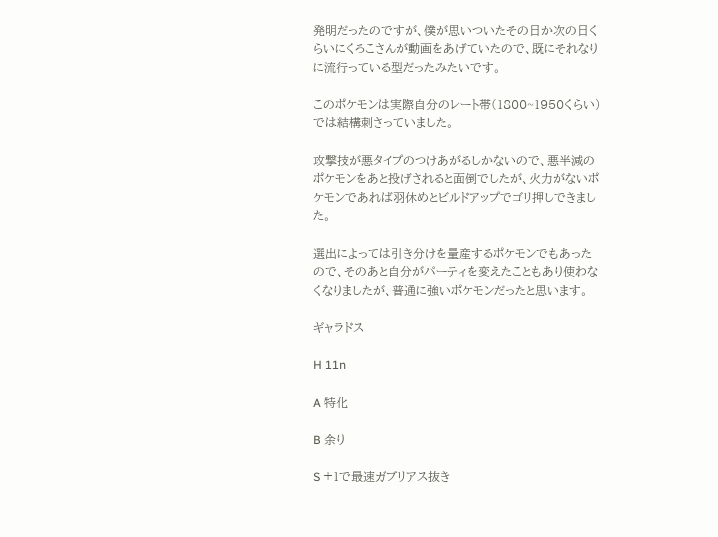発明だったのですが、僕が思いついたその日か次の日くらいにくろこさんが動画をあげていたので、既にそれなりに流行っている型だったみたいです。

このポケモンは実際自分のレート帯(1800~1950くらい)では結構刺さっていました。

攻撃技が悪タイプのつけあがるしかないので、悪半減のポケモンをあと投げされると面倒でしたが、火力がないポケモンであれば羽休めとビルドアップでゴリ押しできました。

選出によっては引き分けを量産するポケモンでもあったので、そのあと自分がパーティを変えたこともあり使わなくなりましたが、普通に強いポケモンだったと思います。

ギャラドス

H 11n

A 特化

B 余り

S +1で最速ガブリアス抜き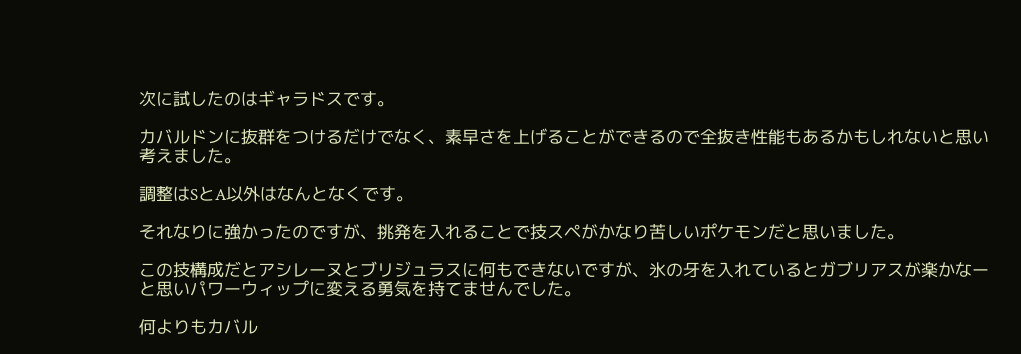次に試したのはギャラドスです。

カバルドンに抜群をつけるだけでなく、素早さを上げることができるので全抜き性能もあるかもしれないと思い考えました。

調整はSとA以外はなんとなくです。

それなりに強かったのですが、挑発を入れることで技スペがかなり苦しいポケモンだと思いました。

この技構成だとアシレーヌとブリジュラスに何もできないですが、氷の牙を入れているとガブリアスが楽かなーと思いパワーウィップに変える勇気を持てませんでした。

何よりもカバル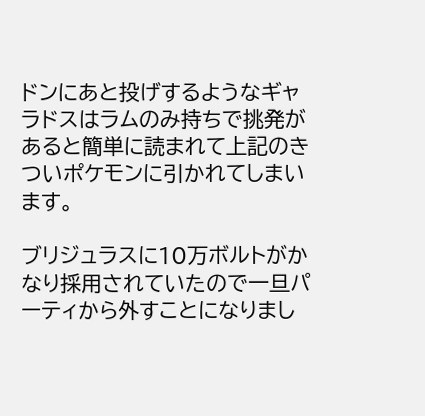ドンにあと投げするようなギャラドスはラムのみ持ちで挑発があると簡単に読まれて上記のきついポケモンに引かれてしまいます。

ブリジュラスに10万ボルトがかなり採用されていたので一旦パーティから外すことになりまし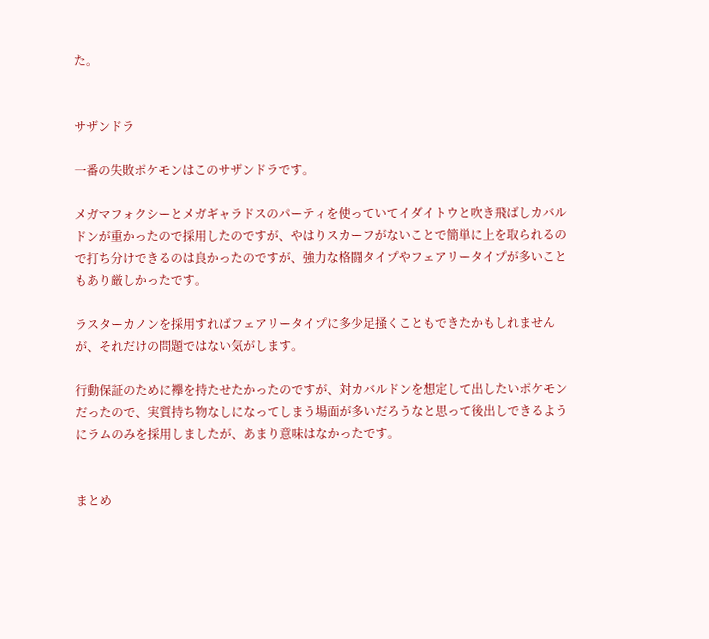た。


サザンドラ

一番の失敗ポケモンはこのサザンドラです。

メガマフォクシーとメガギャラドスのパーティを使っていてイダイトウと吹き飛ばしカバルドンが重かったので採用したのですが、やはりスカーフがないことで簡単に上を取られるので打ち分けできるのは良かったのですが、強力な格闘タイプやフェアリータイプが多いこともあり厳しかったです。

ラスターカノンを採用すればフェアリータイプに多少足掻くこともできたかもしれませんが、それだけの問題ではない気がします。

行動保証のために襷を持たせたかったのですが、対カバルドンを想定して出したいポケモンだったので、実質持ち物なしになってしまう場面が多いだろうなと思って後出しできるようにラムのみを採用しましたが、あまり意味はなかったです。


まとめ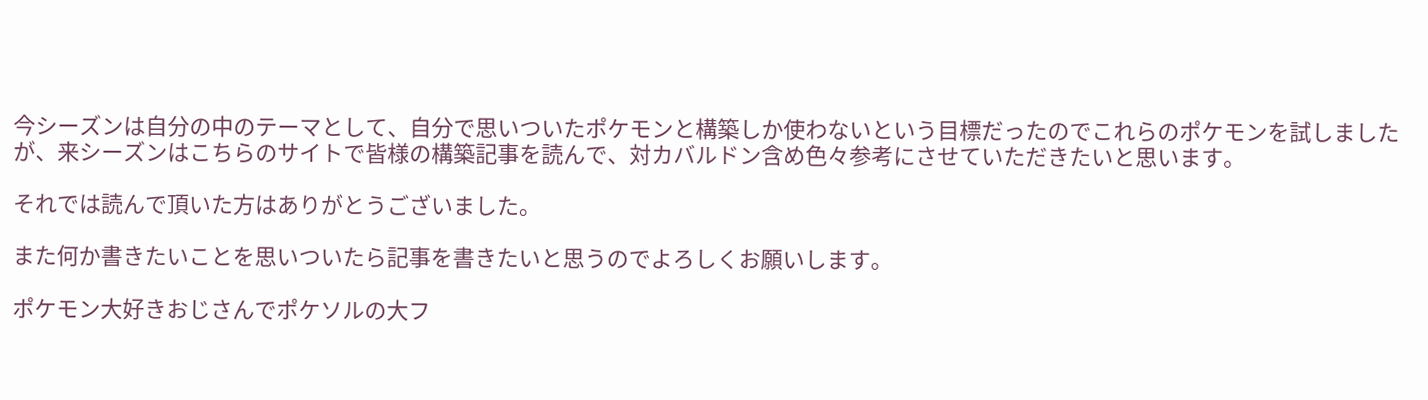今シーズンは自分の中のテーマとして、自分で思いついたポケモンと構築しか使わないという目標だったのでこれらのポケモンを試しましたが、来シーズンはこちらのサイトで皆様の構築記事を読んで、対カバルドン含め色々参考にさせていただきたいと思います。

それでは読んで頂いた方はありがとうございました。

また何か書きたいことを思いついたら記事を書きたいと思うのでよろしくお願いします。

ポケモン大好きおじさんでポケソルの大フ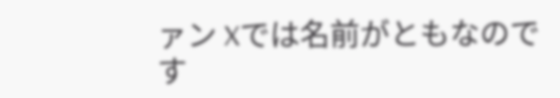ァン Xでは名前がともなのです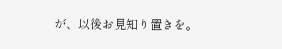が、以後お見知り置きを。